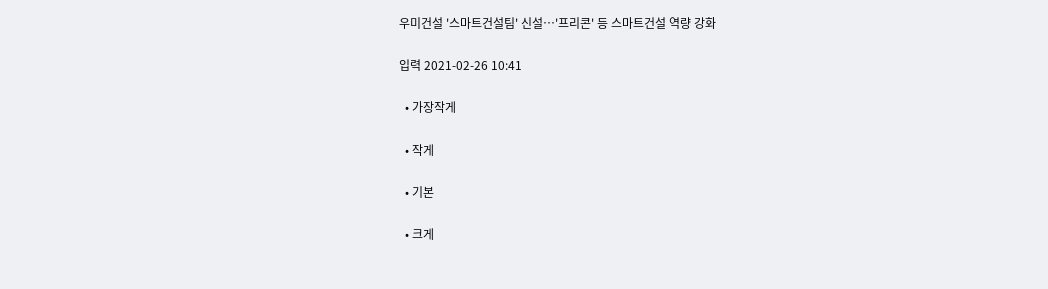우미건설 '스마트건설팀' 신설…'프리콘' 등 스마트건설 역량 강화

입력 2021-02-26 10:41

  • 가장작게

  • 작게

  • 기본

  • 크게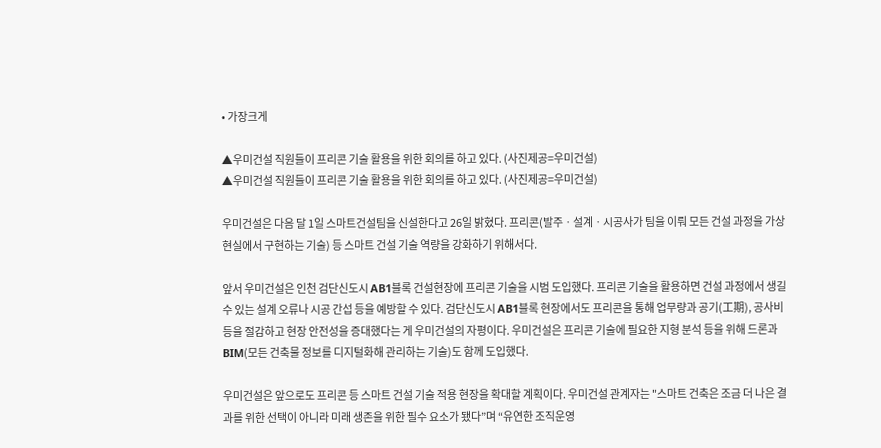• 가장크게

▲우미건설 직원들이 프리콘 기술 활용을 위한 회의를 하고 있다. (사진제공=우미건설)
▲우미건설 직원들이 프리콘 기술 활용을 위한 회의를 하고 있다. (사진제공=우미건설)

우미건설은 다음 달 1일 스마트건설팀을 신설한다고 26일 밝혔다. 프리콘(발주ㆍ설계ㆍ시공사가 팀을 이뤄 모든 건설 과정을 가상현실에서 구현하는 기술) 등 스마트 건설 기술 역량을 강화하기 위해서다.

앞서 우미건설은 인천 검단신도시 AB1블록 건설현장에 프리콘 기술을 시범 도입했다. 프리콘 기술을 활용하면 건설 과정에서 생길 수 있는 설계 오류나 시공 간섭 등을 예방할 수 있다. 검단신도시 AB1블록 현장에서도 프리콘을 통해 업무량과 공기(工期), 공사비 등을 절감하고 현장 안전성을 증대했다는 게 우미건설의 자평이다. 우미건설은 프리콘 기술에 필요한 지형 분석 등을 위해 드론과 BIM(모든 건축물 정보를 디지털화해 관리하는 기술)도 함께 도입했다.

우미건설은 앞으로도 프리콘 등 스마트 건설 기술 적용 현장을 확대할 계획이다. 우미건설 관계자는 "스마트 건축은 조금 더 나은 결과를 위한 선택이 아니라 미래 생존을 위한 필수 요소가 됐다”며 “유연한 조직운영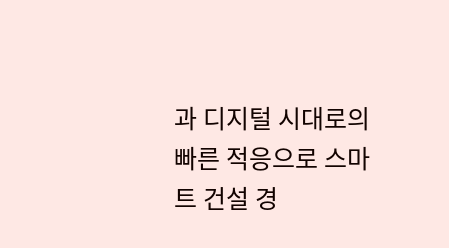과 디지털 시대로의 빠른 적응으로 스마트 건설 경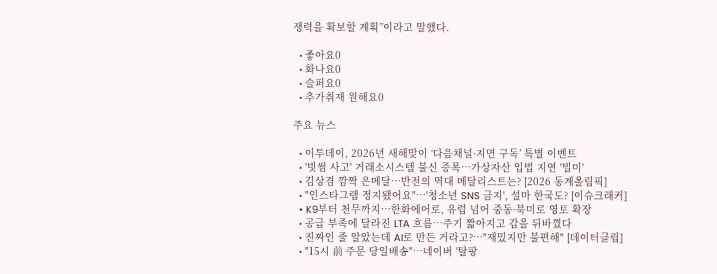쟁력을 확보할 계획”이라고 말했다.

  • 좋아요0
  • 화나요0
  • 슬퍼요0
  • 추가취재 원해요0

주요 뉴스

  • 이투데이, 2026년 새해맞이 ‘다음채널·지면 구독’ 특별 이벤트
  • '빗썸 사고' 거래소시스템 불신 증폭…가상자산 입법 지연 '빌미'
  • 김상겸 깜짝 은메달…반전의 역대 메달리스트는? [2026 동계올림픽]
  • "인스타그램 정지됐어요"⋯'청소년 SNS 금지', 설마 한국도? [이슈크래커]
  • K9부터 천무까지…한화에어로, 유럽 넘어 중동·북미로 영토 확장
  • 공급 부족에 달라진 LTA 흐름⋯주기 짧아지고 갑을 뒤바꼈다
  • 진짜인 줄 알았는데 AI로 만든 거라고?…"재밌지만 불편해" [데이터클립]
  • "15시 前 주문 당일배송"…네이버 '탈팡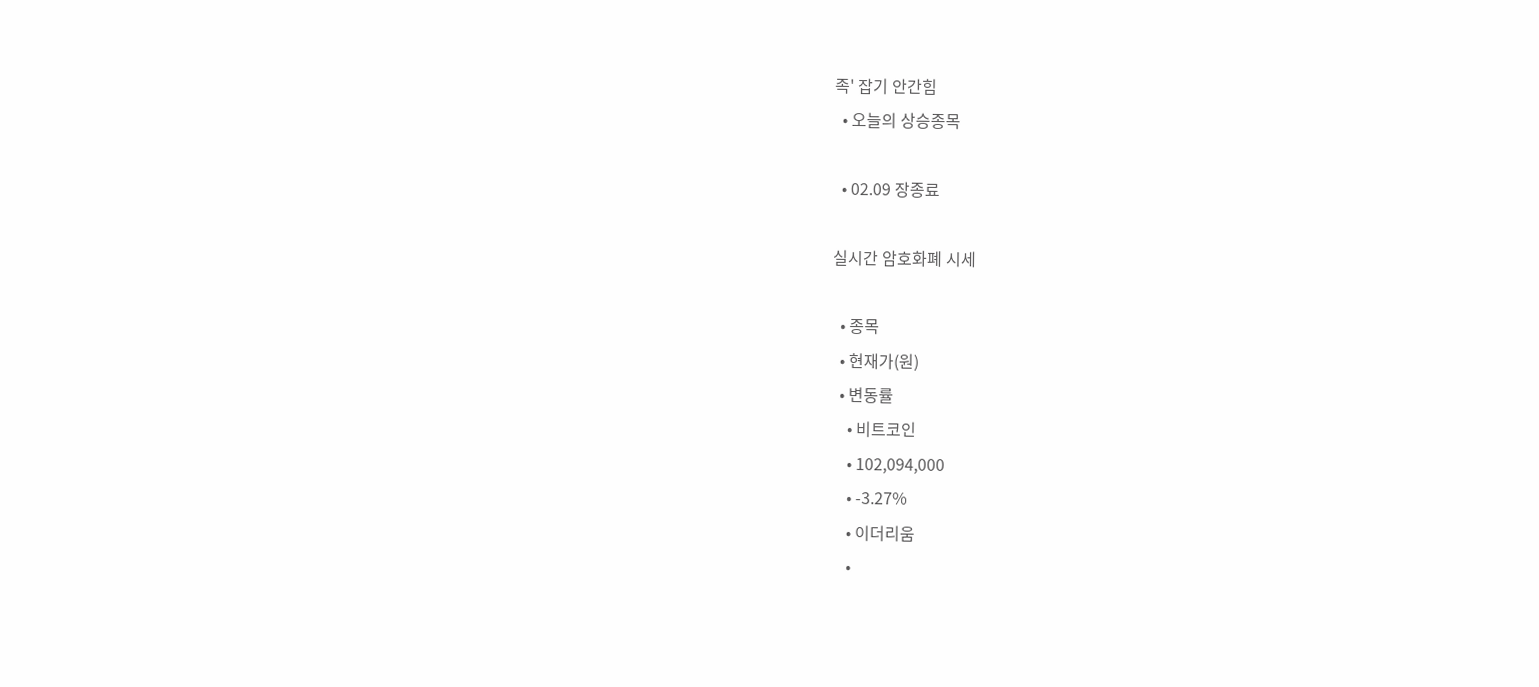족' 잡기 안간힘
  • 오늘의 상승종목

  • 02.09 장종료

실시간 암호화폐 시세

  • 종목
  • 현재가(원)
  • 변동률
    • 비트코인
    • 102,094,000
    • -3.27%
    • 이더리움
    •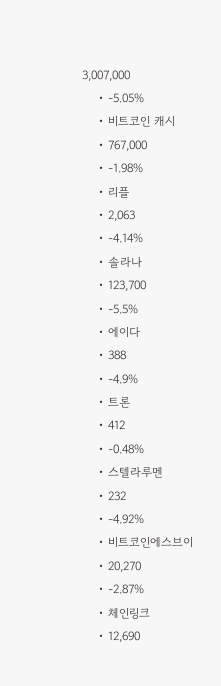3,007,000
    • -5.05%
    • 비트코인 캐시
    • 767,000
    • -1.98%
    • 리플
    • 2,063
    • -4.14%
    • 솔라나
    • 123,700
    • -5.5%
    • 에이다
    • 388
    • -4.9%
    • 트론
    • 412
    • -0.48%
    • 스텔라루멘
    • 232
    • -4.92%
    • 비트코인에스브이
    • 20,270
    • -2.87%
    • 체인링크
    • 12,690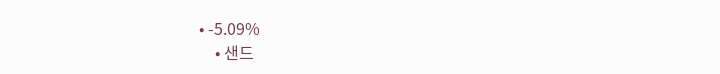• -5.09%
    • 샌드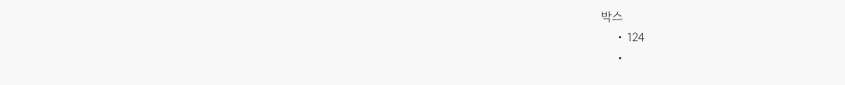박스
    • 124
    •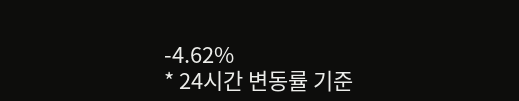-4.62%
* 24시간 변동률 기준